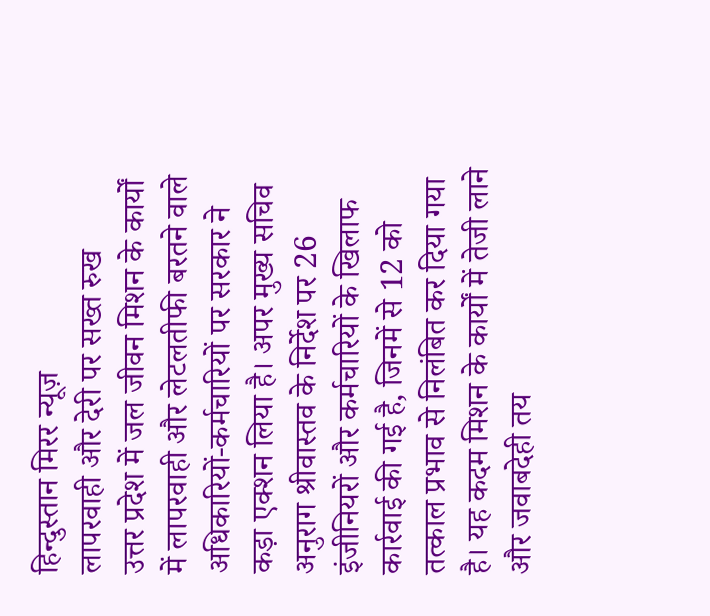हिन्दुस्तान मिरर न्यूज़
लापरवाही और देरी पर सख्त रुख
उत्तर प्रदेश में जल जीवन मिशन के कार्यों में लापरवाही और लेटलतीफी बरतने वाले अधिकारियों-कर्मचारियों पर सरकार ने कड़ा एक्शन लिया है। अपर मुख्य सचिव अनुराग श्रीवास्तव के निर्देश पर 26 इंजीनियरों और कर्मचारियों के खिलाफ कार्रवाई की गई है, जिनमें से 12 को तत्काल प्रभाव से निलंबित कर दिया गया है। यह कदम मिशन के कार्यों में तेजी लाने और जवाबदेही तय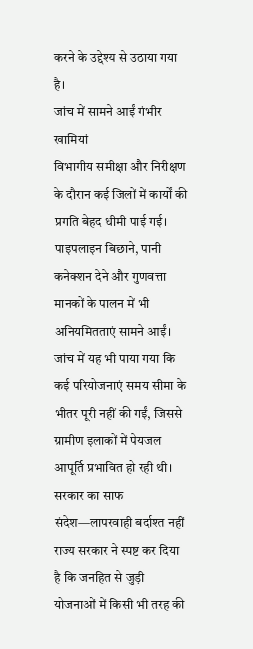करने के उद्देश्य से उठाया गया है।
जांच में सामने आईं गंभीर खामियां
विभागीय समीक्षा और निरीक्षण के दौरान कई जिलों में कार्यों की प्रगति बेहद धीमी पाई गई। पाइपलाइन बिछाने, पानी कनेक्शन देने और गुणवत्ता मानकों के पालन में भी अनियमितताएं सामने आईं। जांच में यह भी पाया गया कि कई परियोजनाएं समय सीमा के भीतर पूरी नहीं की गईं, जिससे ग्रामीण इलाकों में पेयजल आपूर्ति प्रभावित हो रही थी।
सरकार का साफ संदेश—लापरवाही बर्दाश्त नहीं
राज्य सरकार ने स्पष्ट कर दिया है कि जनहित से जुड़ी योजनाओं में किसी भी तरह की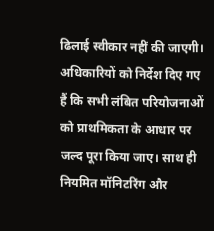ढिलाई स्वीकार नहीं की जाएगी। अधिकारियों को निर्देश दिए गए हैं कि सभी लंबित परियोजनाओं को प्राथमिकता के आधार पर जल्द पूरा किया जाए। साथ ही नियमित मॉनिटरिंग और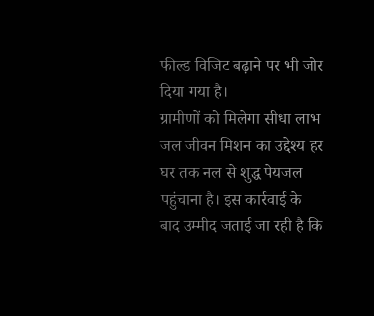फील्ड विजिट बढ़ाने पर भी जोर दिया गया है।
ग्रामीणों को मिलेगा सीधा लाभ
जल जीवन मिशन का उद्देश्य हर घर तक नल से शुद्ध पेयजल पहुंचाना है। इस कार्रवाई के बाद उम्मीद जताई जा रही है कि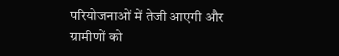परियोजनाओं में तेजी आएगी और ग्रामीणों को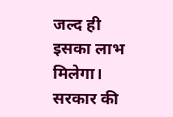जल्द ही इसका लाभ मिलेगा। सरकार की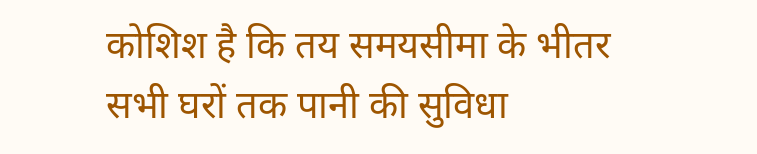कोशिश है कि तय समयसीमा के भीतर सभी घरों तक पानी की सुविधा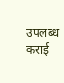उपलब्ध कराई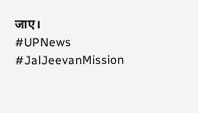जाए।
#UPNews #JalJeevanMission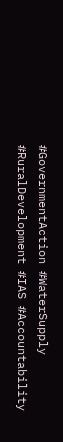#GovernmentAction #WaterSupply #RuralDevelopment #IAS #Accountability